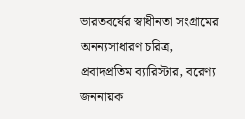ভারতবর্ষের স্বাধীনতা সংগ্রামের অনন্যসাধারণ চরিত্র, প্রবাদপ্রতিম ব্যারিস্টার, বরেণ্য জননায়ক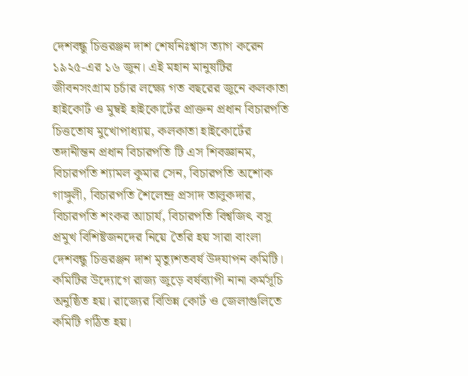দেশবন্ধু চিত্তরঞ্জন দাশ শেষনিঃশ্বাস ত্যাগ করেন ১৯২৫-এর ১৬ জুন। এই মহান মানুষটির জীবনসংগ্রাম চর্চার লক্ষ্যে গত বছরের জুনে কলকাতা হাইকোর্ট ও মুম্বই হাইকোর্টের প্রাক্তন প্রধান বিচারপতি চিত্ততোষ মুখোপাধ্যায়, কলকাতা হাইকোর্টের তদানীন্তন প্রধান বিচারপতি টি এস শিবজ্ঞানম, বিচারপতি শ্যামল কুমার সেন, বিচারপতি অশোক গাঙ্গুলী, বিচারপতি শৈলেন্দ্র প্রসাদ তালুকদার, বিচারপতি শংকর আচার্য, বিচারপতি বিশ্বজিৎ বসু প্রমুখ বিশিষ্টজনদের নিয়ে তৈরি হয় সারা বাংলা দেশবন্ধু চিত্তরঞ্জন দাশ মৃত্যুশতবর্ষ উদযাপন কমিটি। কমিটির উদ্যোগে রাজ্য জুড়ে বর্ষব্যাপী নানা কর্মসূচি অনুষ্ঠিত হয়। রাজ্যের বিভিন্ন কোর্ট ও জেলাগুলিতে কমিটি গঠিত হয়।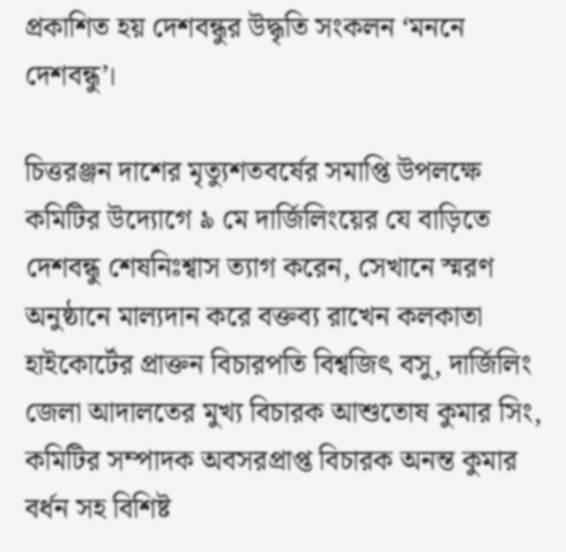প্রকাশিত হয় দেশবন্ধুর উদ্ধৃতি সংকলন ‘মননে দেশবন্ধু’।

চিত্তরঞ্জন দাশের মৃত্যুশতবর্ষের সমাপ্তি উপলক্ষে কমিটির উদ্যোগে ৯ মে দার্জিলিংয়ের যে বাড়িতে দেশবন্ধু শেষনিঃশ্বাস ত্যাগ করেন, সেখানে স্মরণ অনুষ্ঠানে মাল্যদান করে বক্তব্য রাখেন কলকাতা হাইকোর্টের প্রাক্তন বিচারপতি বিশ্বজিৎ বসু, দার্জিলিং জেলা আদালতের মুখ্য বিচারক আশুতোষ কুমার সিং, কমিটির সম্পাদক অবসরপ্রাপ্ত বিচারক অনন্ত কুমার বর্ধন সহ বিশিষ্ট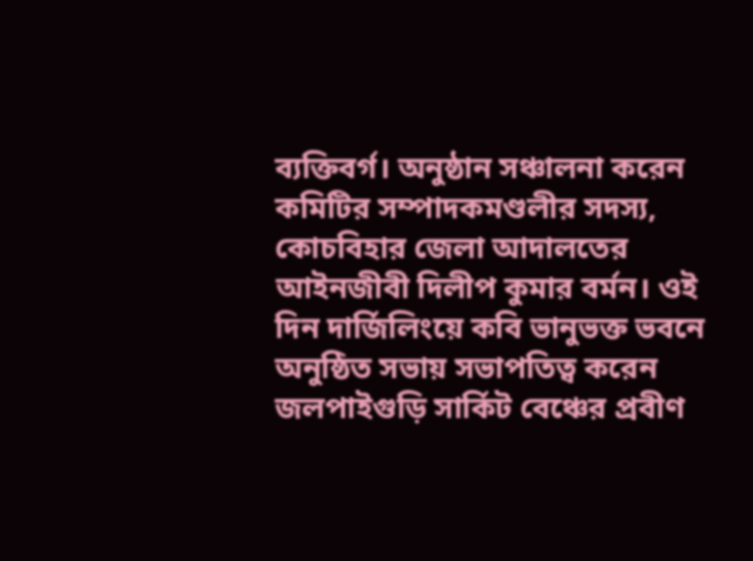ব্যক্তিবর্গ। অনুষ্ঠান সঞ্চালনা করেন কমিটির সম্পাদকমণ্ডলীর সদস্য, কোচবিহার জেলা আদালতের আইনজীবী দিলীপ কুমার বর্মন। ওই দিন দার্জিলিংয়ে কবি ভানুভক্ত ভবনে অনুষ্ঠিত সভায় সভাপতিত্ব করেন জলপাইগুড়ি সার্কিট বেঞ্চের প্রবীণ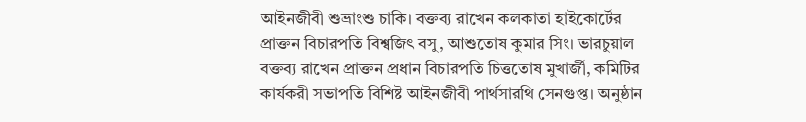আইনজীবী শুভ্রাংশু চাকি। বক্তব্য রাখেন কলকাতা হাইকোর্টের প্রাক্তন বিচারপতি বিশ্বজিৎ বসু, আশুতোষ কুমার সিং। ভারচুয়াল বক্তব্য রাখেন প্রাক্তন প্রধান বিচারপতি চিত্ততোষ মুখার্জী, কমিটির কার্যকরী সভাপতি বিশিষ্ট আইনজীবী পার্থসারথি সেনগুপ্ত। অনুষ্ঠান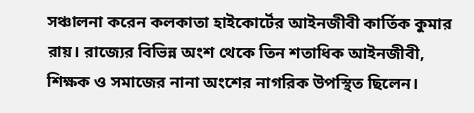সঞ্চালনা করেন কলকাতা হাইকোর্টের আইনজীবী কার্তিক কুমার রায়। রাজ্যের বিভিন্ন অংশ থেকে তিন শতাধিক আইনজীবী, শিক্ষক ও সমাজের নানা অংশের নাগরিক উপস্থিত ছিলেন।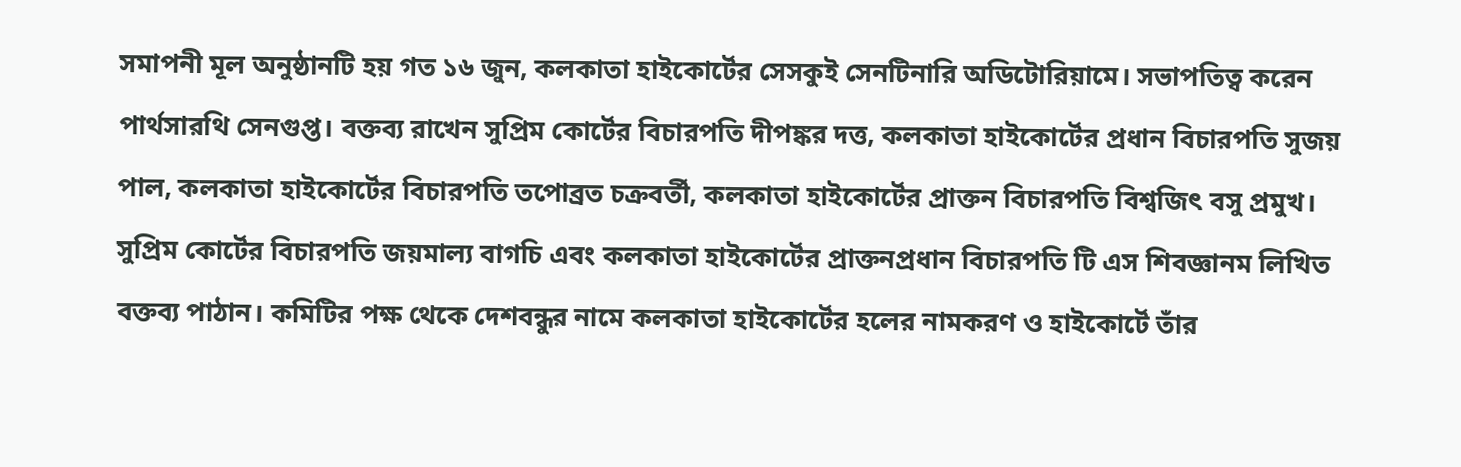সমাপনী মূল অনুষ্ঠানটি হয় গত ১৬ জুন, কলকাতা হাইকোর্টের সেসকুই সেনটিনারি অডিটোরিয়ামে। সভাপতিত্ব করেন পার্থসারথি সেনগুপ্ত। বক্তব্য রাখেন সুপ্রিম কোর্টের বিচারপতি দীপঙ্কর দত্ত, কলকাতা হাইকোর্টের প্রধান বিচারপতি সুজয় পাল, কলকাতা হাইকোর্টের বিচারপতি তপোব্রত চক্রবর্তী, কলকাতা হাইকোর্টের প্রাক্তন বিচারপতি বিশ্বজিৎ বসু প্রমুখ। সুপ্রিম কোর্টের বিচারপতি জয়মাল্য বাগচি এবং কলকাতা হাইকোর্টের প্রাক্তনপ্রধান বিচারপতি টি এস শিবজ্ঞানম লিখিত বক্তব্য পাঠান। কমিটির পক্ষ থেকে দেশবন্ধুর নামে কলকাতা হাইকোর্টের হলের নামকরণ ও হাইকোর্টে তাঁর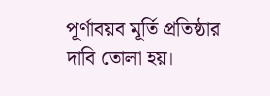পূর্ণাবয়ব মূর্তি প্রতিষ্ঠার দাবি তোলা হয়।